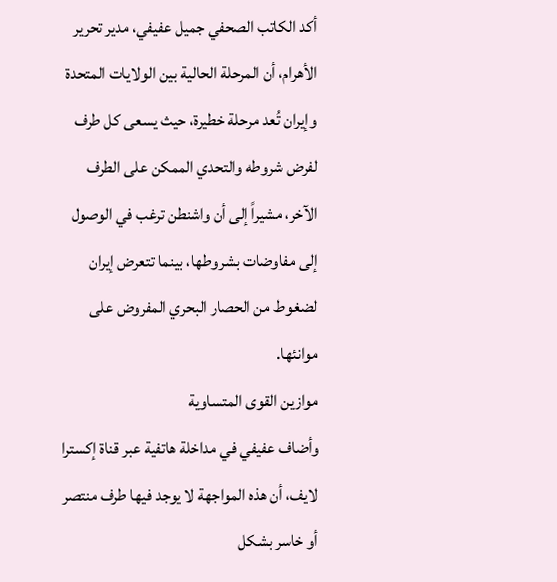أكد الكاتب الصحفي جميل عفيفي، مدير تحرير الأهرام، أن المرحلة الحالية بين الولايات المتحدة وإيران تُعد مرحلة خطيرة، حيث يسعى كل طرف لفرض شروطه والتحدي الممكن على الطرف الآخر، مشيراً إلى أن واشنطن ترغب في الوصول إلى مفاوضات بشروطها، بينما تتعرض إيران لضغوط من الحصار البحري المفروض على موانئها.
موازين القوى المتساوية
وأضاف عفيفي في مداخلة هاتفية عبر قناة إكسترا لايف، أن هذه المواجهة لا يوجد فيها طرف منتصر أو خاسر بشكل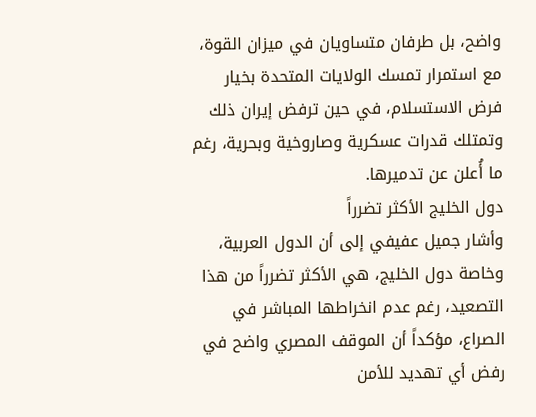واضح، بل طرفان متساويان في ميزان القوة، مع استمرار تمسك الولايات المتحدة بخيار فرض الاستسلام، في حين ترفض إيران ذلك وتمتلك قدرات عسكرية وصاروخية وبحرية، رغم ما أُعلن عن تدميرها.
دول الخليج الأكثر تضرراً
وأشار جميل عفيفي إلى أن الدول العربية، وخاصة دول الخليج، هي الأكثر تضرراً من هذا التصعيد، رغم عدم انخراطها المباشر في الصراع، مؤكداً أن الموقف المصري واضح في رفض أي تهديد للأمن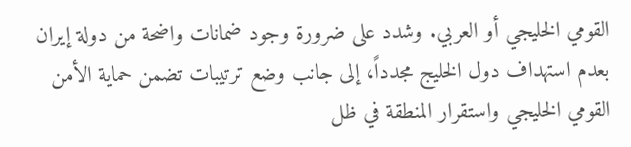القومي الخليجي أو العربي. وشدد على ضرورة وجود ضمانات واضحة من دولة إيران بعدم استهداف دول الخليج مجدداً، إلى جانب وضع ترتيبات تضمن حماية الأمن القومي الخليجي واستقرار المنطقة في ظل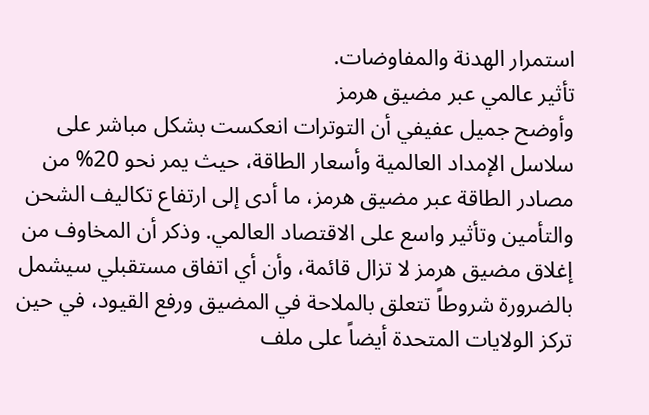استمرار الهدنة والمفاوضات.
تأثير عالمي عبر مضيق هرمز
وأوضح جميل عفيفي أن التوترات انعكست بشكل مباشر على سلاسل الإمداد العالمية وأسعار الطاقة، حيث يمر نحو 20% من مصادر الطاقة عبر مضيق هرمز، ما أدى إلى ارتفاع تكاليف الشحن والتأمين وتأثير واسع على الاقتصاد العالمي. وذكر أن المخاوف من إغلاق مضيق هرمز لا تزال قائمة، وأن أي اتفاق مستقبلي سيشمل بالضرورة شروطاً تتعلق بالملاحة في المضيق ورفع القيود، في حين تركز الولايات المتحدة أيضاً على ملف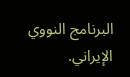البرنامج النووي الإيراني.